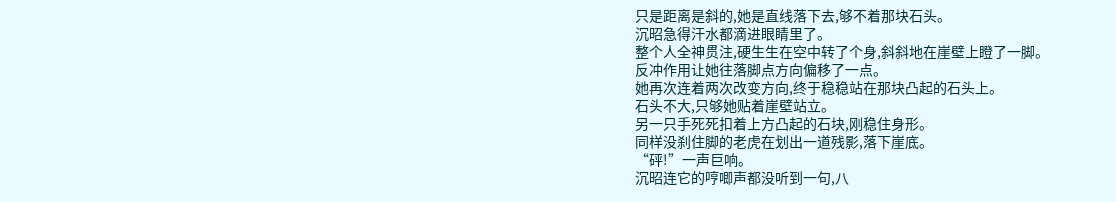只是距离是斜的,她是直线落下去,够不着那块石头。
沉昭急得汗水都滴进眼睛里了。
整个人全神贯注,硬生生在空中转了个身,斜斜地在崖壁上瞪了一脚。
反冲作用让她往落脚点方向偏移了一点。
她再次连着两次改变方向,终于稳稳站在那块凸起的石头上。
石头不大,只够她贴着崖壁站立。
另一只手死死扣着上方凸起的石块,刚稳住身形。
同样没刹住脚的老虎在划出一道残影,落下崖底。
“砰!”一声巨响。
沉昭连它的哼唧声都没听到一句,八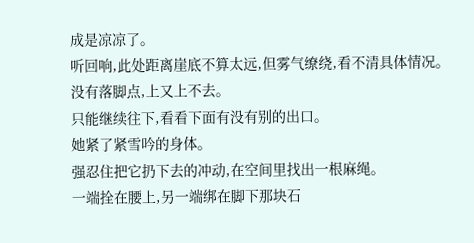成是凉凉了。
听回响,此处距离崖底不算太远,但雾气缭绕,看不清具体情况。
没有落脚点,上又上不去。
只能继续往下,看看下面有没有别的出口。
她紧了紧雪吟的身体。
强忍住把它扔下去的冲动,在空间里找出一根麻绳。
一端拴在腰上,另一端绑在脚下那块石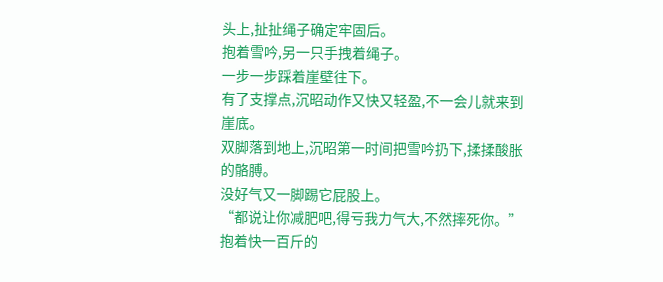头上,扯扯绳子确定牢固后。
抱着雪吟,另一只手拽着绳子。
一步一步踩着崖壁往下。
有了支撑点,沉昭动作又快又轻盈,不一会儿就来到崖底。
双脚落到地上,沉昭第一时间把雪吟扔下,揉揉酸胀的骼膊。
没好气又一脚踢它屁股上。
“都说让你减肥吧,得亏我力气大,不然摔死你。”
抱着快一百斤的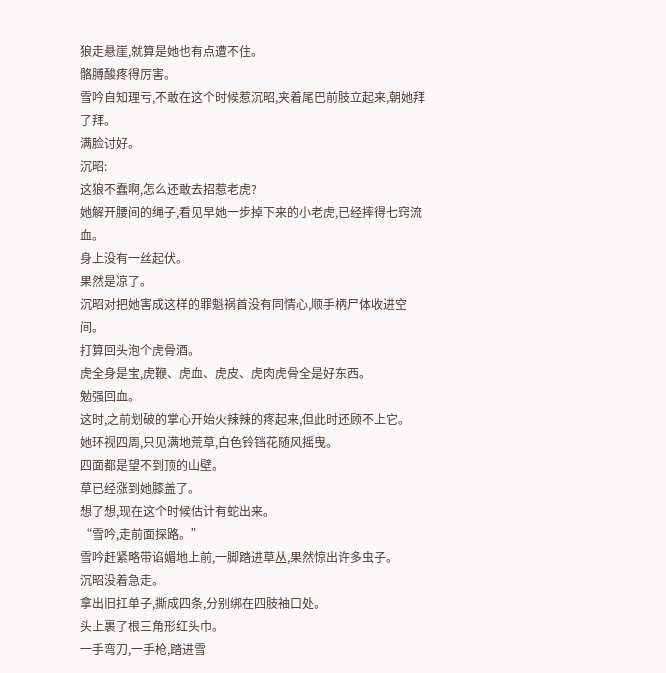狼走悬崖,就算是她也有点遭不住。
骼膊酸疼得厉害。
雪吟自知理亏,不敢在这个时候惹沉昭,夹着尾巴前肢立起来,朝她拜了拜。
满脸讨好。
沉昭:
这狼不蠢啊,怎么还敢去招惹老虎?
她解开腰间的绳子,看见早她一步掉下来的小老虎,已经摔得七窍流血。
身上没有一丝起伏。
果然是凉了。
沉昭对把她害成这样的罪魁祸首没有同情心,顺手柄尸体收进空间。
打算回头泡个虎骨酒。
虎全身是宝,虎鞭、虎血、虎皮、虎肉虎骨全是好东西。
勉强回血。
这时,之前划破的掌心开始火辣辣的疼起来,但此时还顾不上它。
她环视四周,只见满地荒草,白色铃铛花随风摇曳。
四面都是望不到顶的山壁。
草已经涨到她膝盖了。
想了想,现在这个时候估计有蛇出来。
“雪吟,走前面探路。”
雪吟赶紧略带谄媚地上前,一脚踏进草丛,果然惊出许多虫子。
沉昭没着急走。
拿出旧扛单子,撕成四条,分别绑在四肢袖口处。
头上裹了根三角形红头巾。
一手弯刀,一手枪,踏进雪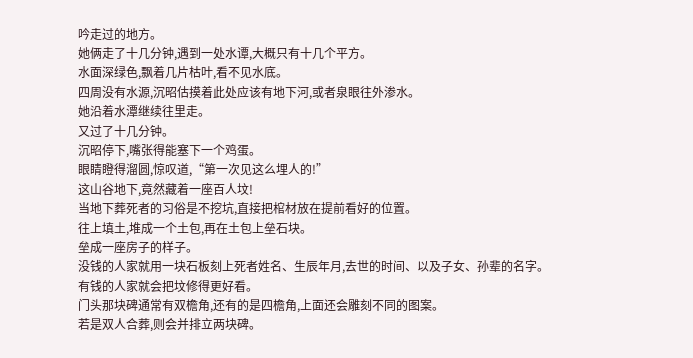吟走过的地方。
她俩走了十几分钟,遇到一处水谭,大概只有十几个平方。
水面深绿色,飘着几片枯叶,看不见水底。
四周没有水源,沉昭估摸着此处应该有地下河,或者泉眼往外渗水。
她沿着水潭继续往里走。
又过了十几分钟。
沉昭停下,嘴张得能塞下一个鸡蛋。
眼睛瞪得溜圆,惊叹道,“第一次见这么埋人的!”
这山谷地下,竟然藏着一座百人坟!
当地下葬死者的习俗是不挖坑,直接把棺材放在提前看好的位置。
往上填土,堆成一个土包,再在土包上垒石块。
垒成一座房子的样子。
没钱的人家就用一块石板刻上死者姓名、生辰年月,去世的时间、以及子女、孙辈的名字。
有钱的人家就会把坟修得更好看。
门头那块碑通常有双檐角,还有的是四檐角,上面还会雕刻不同的图案。
若是双人合葬,则会并排立两块碑。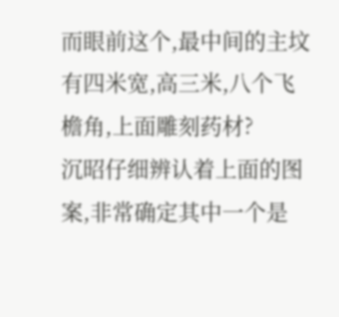而眼前这个,最中间的主坟有四米宽,高三米,八个飞檐角,上面雕刻药材?
沉昭仔细辨认着上面的图案,非常确定其中一个是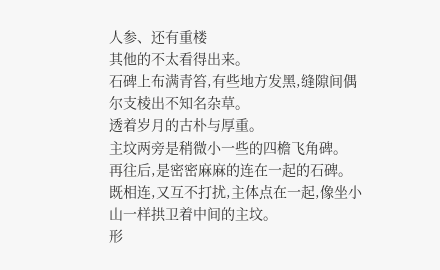人参、还有重楼
其他的不太看得出来。
石碑上布满青笞,有些地方发黑,缝隙间偶尔支棱出不知名杂草。
透着岁月的古朴与厚重。
主坟两旁是稍微小一些的四檐飞角碑。
再往后,是密密麻麻的连在一起的石碑。
既相连,又互不打扰,主体点在一起,像坐小山一样拱卫着中间的主坟。
形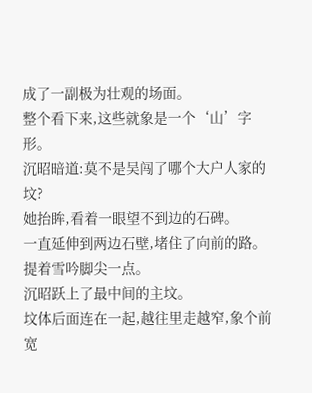成了一副极为壮观的场面。
整个看下来,这些就象是一个‘山’字形。
沉昭暗道:莫不是吴闯了哪个大户人家的坟?
她抬眸,看着一眼望不到边的石碑。
一直延伸到两边石壁,堵住了向前的路。
提着雪吟脚尖一点。
沉昭跃上了最中间的主坟。
坟体后面连在一起,越往里走越窄,象个前宽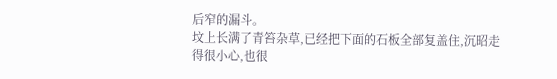后窄的漏斗。
坟上长满了青笞杂草,已经把下面的石板全部复盖住,沉昭走得很小心,也很